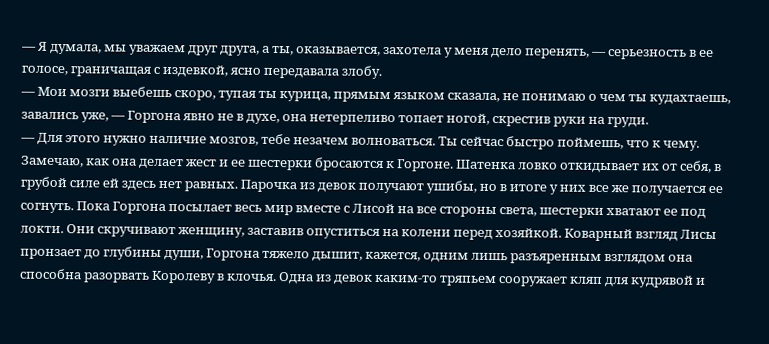— Я думала, мы уважаем друг друга, а ты, оказывается, захотела у меня дело перенять, — серьезность в ее голосе, граничащая с издевкой, ясно передавала злобу.
— Мои мозги выебешь скоро, тупая ты курица, прямым языком сказала, не понимаю о чем ты кудахтаешь, завались уже, — Горгона явно не в духе, она нетерпеливо топает ногой, скрестив руки на груди.
— Для этого нужно наличие мозгов, тебе незачем волноваться. Ты сейчас быстро поймешь, что к чему.
Замечаю, как она делает жест и ее шестерки бросаются к Горгоне. Шатенка ловко откидывает их от себя, в грубой силе ей здесь нет равных. Парочка из девок получают ушибы, но в итоге у них все же получается ее согнуть. Пока Горгона посылает весь мир вместе с Лисой на все стороны света, шестерки хватают ее под локти. Они скручивают женщину, заставив опуститься на колени перед хозяйкой. Коварный взгляд Лисы пронзает до глубины души, Горгона тяжело дышит, кажется, одним лишь разъяренным взглядом она способна разорвать Королеву в клочья. Одна из девок каким-то тряпьем сооружает кляп для кудрявой и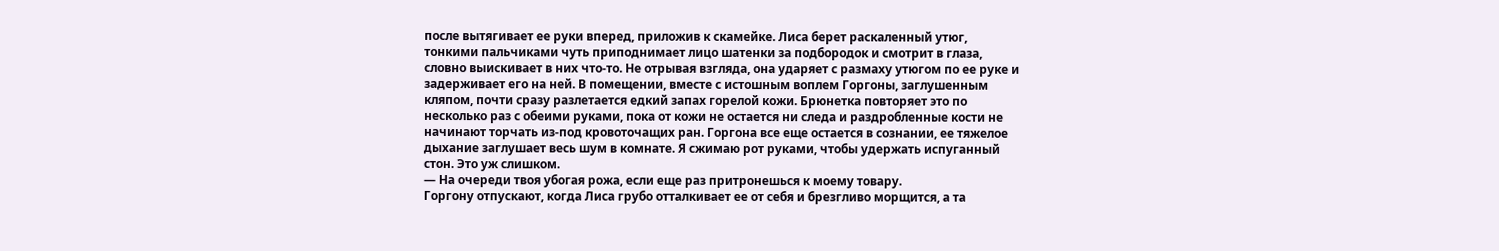после вытягивает ее руки вперед, приложив к скамейке. Лиса берет раскаленный утюг, тонкими пальчиками чуть приподнимает лицо шатенки за подбородок и смотрит в глаза, словно выискивает в них что-то. Не отрывая взгляда, она ударяет с размаху утюгом по ее руке и задерживает его на ней. В помещении, вместе с истошным воплем Горгоны, заглушенным кляпом, почти сразу разлетается едкий запах горелой кожи. Брюнетка повторяет это по несколько раз с обеими руками, пока от кожи не остается ни следа и раздробленные кости не начинают торчать из-под кровоточащих ран. Горгона все еще остается в сознании, ее тяжелое дыхание заглушает весь шум в комнате. Я сжимаю рот руками, чтобы удержать испуганный стон. Это уж слишком.
— На очереди твоя убогая рожа, если еще раз притронешься к моему товару.
Горгону отпускают, когда Лиса грубо отталкивает ее от себя и брезгливо морщится, а та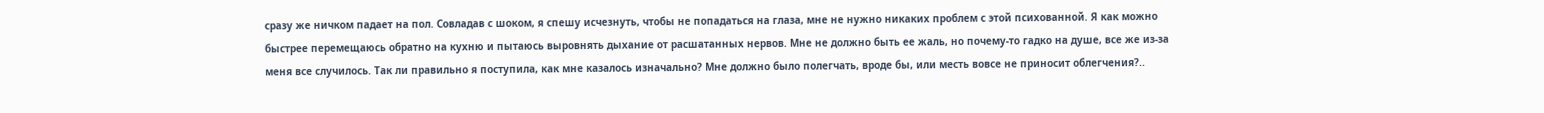сразу же ничком падает на пол. Совладав с шоком, я спешу исчезнуть, чтобы не попадаться на глаза, мне не нужно никаких проблем с этой психованной. Я как можно быстрее перемещаюсь обратно на кухню и пытаюсь выровнять дыхание от расшатанных нервов. Мне не должно быть ее жаль, но почему-то гадко на душе, все же из-за меня все случилось. Так ли правильно я поступила, как мне казалось изначально? Мне должно было полегчать, вроде бы, или месть вовсе не приносит облегчения?..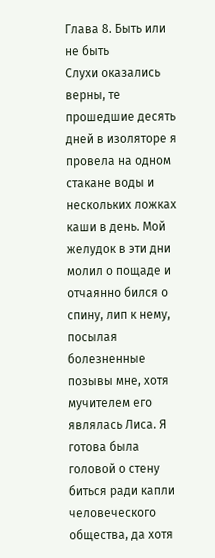Глава 8. Быть или не быть
Слухи оказались верны, те прошедшие десять дней в изоляторе я провела на одном стакане воды и нескольких ложках каши в день. Мой желудок в эти дни молил о пощаде и отчаянно бился о спину, лип к нему, посылая болезненные позывы мне, хотя мучителем его являлась Лиса. Я готова была головой о стену биться ради капли человеческого общества, да хотя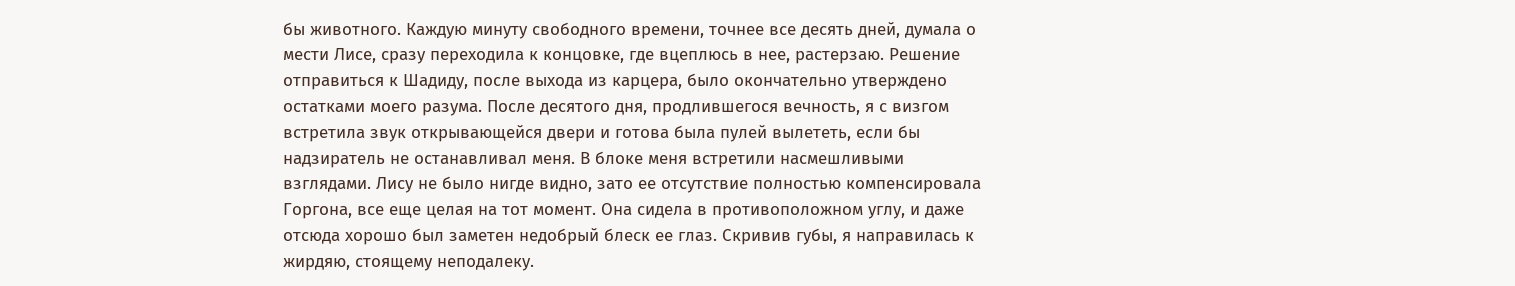бы животного. Каждую минуту свободного времени, точнее все десять дней, думала о мести Лисе, сразу переходила к концовке, где вцеплюсь в нее, растерзаю. Решение отправиться к Шадиду, после выхода из карцера, было окончательно утверждено остатками моего разума. После десятого дня, продлившегося вечность, я с визгом встретила звук открывающейся двери и готова была пулей вылететь, если бы надзиратель не останавливал меня. В блоке меня встретили насмешливыми взглядами. Лису не было нигде видно, зато ее отсутствие полностью компенсировала Горгона, все еще целая на тот момент. Она сидела в противоположном углу, и даже отсюда хорошо был заметен недобрый блеск ее глаз. Скривив губы, я направилась к жирдяю, стоящему неподалеку.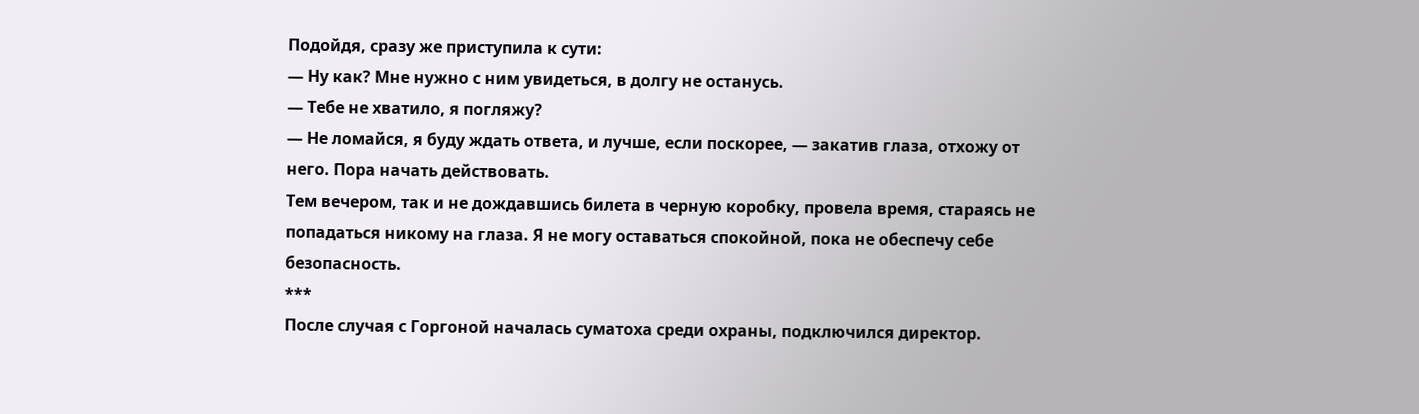Подойдя, сразу же приступила к сути:
— Ну как? Мне нужно с ним увидеться, в долгу не останусь.
— Тебе не хватило, я погляжу?
— Не ломайся, я буду ждать ответа, и лучше, если поскорее, — закатив глаза, отхожу от него. Пора начать действовать.
Тем вечером, так и не дождавшись билета в черную коробку, провела время, стараясь не попадаться никому на глаза. Я не могу оставаться спокойной, пока не обеспечу себе безопасность.
***
После случая с Горгоной началась суматоха среди охраны, подключился директор.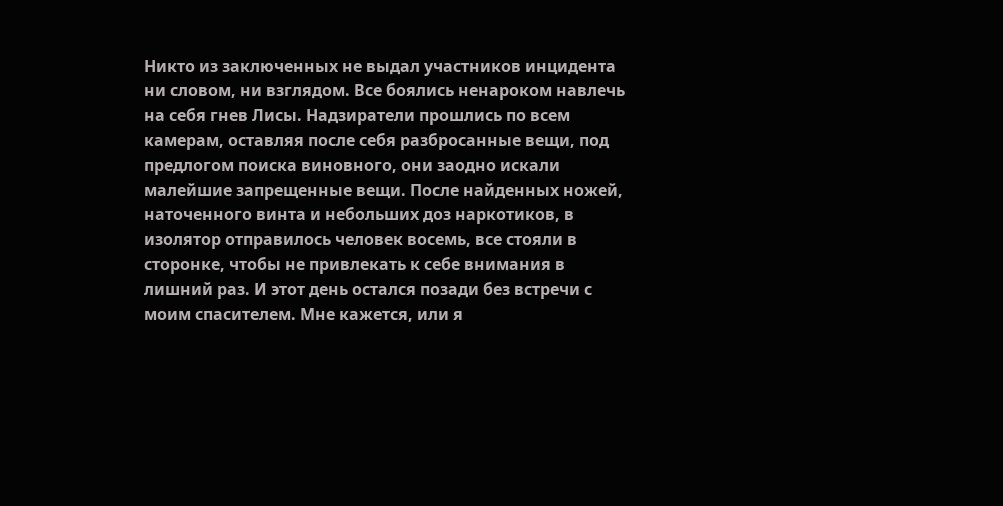Никто из заключенных не выдал участников инцидента ни словом, ни взглядом. Все боялись ненароком навлечь на себя гнев Лисы. Надзиратели прошлись по всем камерам, оставляя после себя разбросанные вещи, под предлогом поиска виновного, они заодно искали малейшие запрещенные вещи. После найденных ножей, наточенного винта и небольших доз наркотиков, в изолятор отправилось человек восемь, все стояли в сторонке, чтобы не привлекать к себе внимания в лишний раз. И этот день остался позади без встречи с моим спасителем. Мне кажется, или я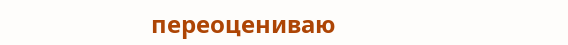переоцениваю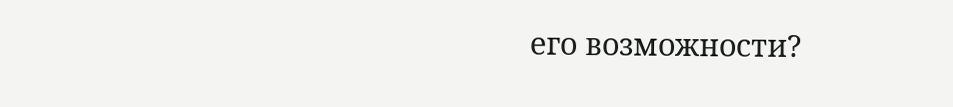его возможности?